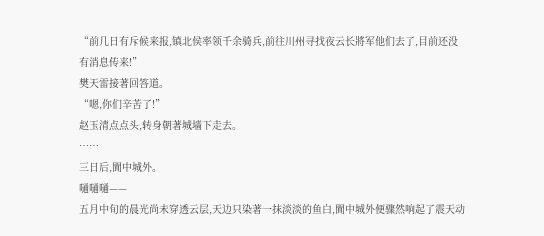“前几日有斥候来报,镇北侯率领千余骑兵,前往川州寻找夜云长將军他们去了,目前还没有消息传来!”
樊天雷接著回答道。
“嗯,你们辛苦了!”
赵玉清点点头,转身朝著城墙下走去。
……
三日后,閬中城外。
嗵嗵嗵——
五月中旬的晨光尚未穿透云层,天边只染著一抹淡淡的鱼白,閬中城外便骤然响起了震天动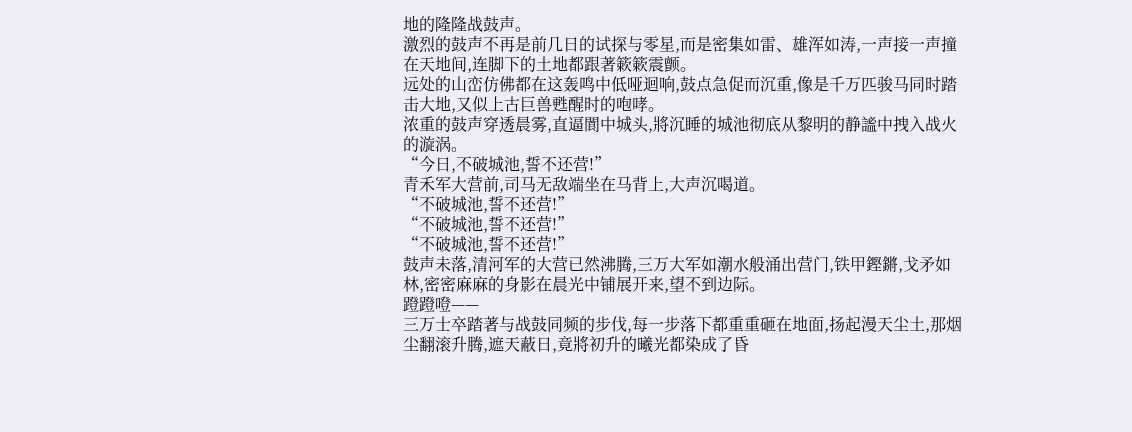地的隆隆战鼓声。
激烈的鼓声不再是前几日的试探与零星,而是密集如雷、雄浑如涛,一声接一声撞在天地间,连脚下的土地都跟著簌簌震颤。
远处的山峦仿佛都在这轰鸣中低哑迴响,鼓点急促而沉重,像是千万匹骏马同时踏击大地,又似上古巨兽甦醒时的咆哮。
浓重的鼓声穿透晨雾,直逼閬中城头,將沉睡的城池彻底从黎明的静謐中拽入战火的漩涡。
“今日,不破城池,誓不还营!”
青禾军大营前,司马无敌端坐在马背上,大声沉喝道。
“不破城池,誓不还营!”
“不破城池,誓不还营!”
“不破城池,誓不还营!”
鼓声未落,清河军的大营已然沸腾,三万大军如潮水般涌出营门,铁甲鏗鏘,戈矛如林,密密麻麻的身影在晨光中铺展开来,望不到边际。
蹬蹬噔——
三万士卒踏著与战鼓同频的步伐,每一步落下都重重砸在地面,扬起漫天尘土,那烟尘翻滚升腾,遮天蔽日,竟將初升的曦光都染成了昏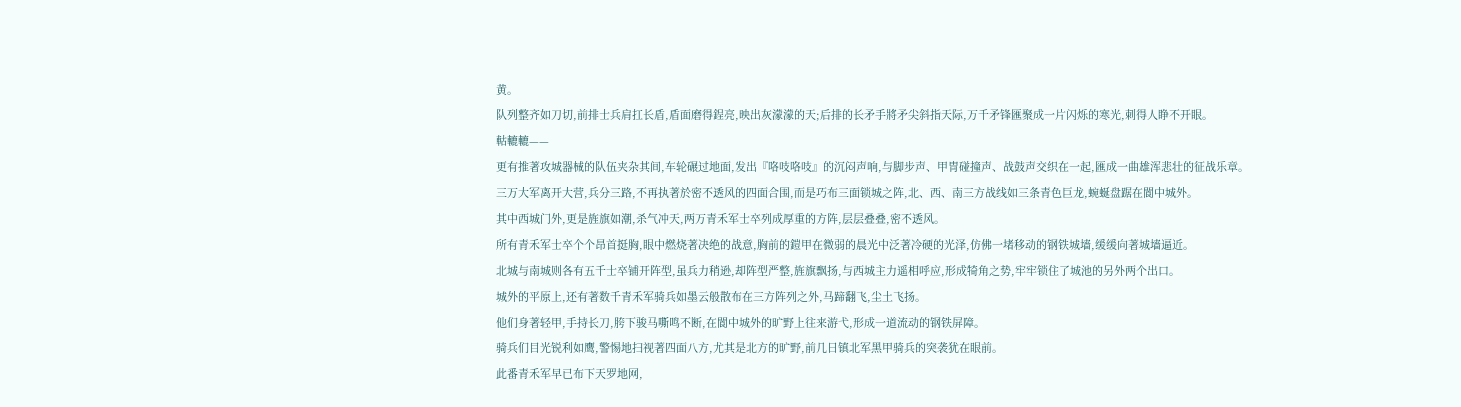黄。
队列整齐如刀切,前排士兵肩扛长盾,盾面磨得鋥亮,映出灰濛濛的天;后排的长矛手將矛尖斜指天际,万千矛锋匯聚成一片闪烁的寒光,刺得人睁不开眼。
軲轆轆——
更有推著攻城器械的队伍夹杂其间,车轮碾过地面,发出『咯吱咯吱』的沉闷声响,与脚步声、甲冑碰撞声、战鼓声交织在一起,匯成一曲雄浑悲壮的征战乐章。
三万大军离开大营,兵分三路,不再执著於密不透风的四面合围,而是巧布三面锁城之阵,北、西、南三方战线如三条青色巨龙,蜿蜒盘踞在閬中城外。
其中西城门外,更是旌旗如潮,杀气冲天,两万青禾军士卒列成厚重的方阵,层层叠叠,密不透风。
所有青禾军士卒个个昂首挺胸,眼中燃烧著决绝的战意,胸前的鎧甲在微弱的晨光中泛著冷硬的光泽,仿佛一堵移动的钢铁城墙,缓缓向著城墙逼近。
北城与南城则各有五千士卒铺开阵型,虽兵力稍逊,却阵型严整,旌旗飘扬,与西城主力遥相呼应,形成犄角之势,牢牢锁住了城池的另外两个出口。
城外的平原上,还有著数千青禾军骑兵如墨云般散布在三方阵列之外,马蹄翻飞,尘土飞扬。
他们身著轻甲,手持长刀,胯下骏马嘶鸣不断,在閬中城外的旷野上往来游弋,形成一道流动的钢铁屏障。
骑兵们目光锐利如鹰,警惕地扫视著四面八方,尤其是北方的旷野,前几日镇北军黑甲骑兵的突袭犹在眼前。
此番青禾军早已布下天罗地网,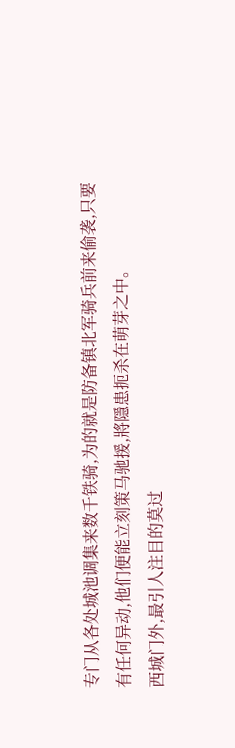专门从各处城池调集来数千铁骑,为的就是防备镇北军骑兵前来偷袭,只要有任何异动,他们便能立刻策马驰援,將隱患扼杀在萌芽之中。
西城门外,最引人注目的莫过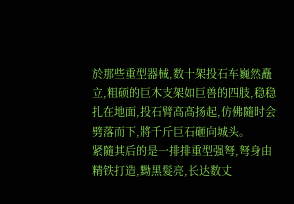於那些重型器械,数十架投石车巍然矗立,粗硕的巨木支架如巨兽的四肢,稳稳扎在地面,投石臂高高扬起,仿佛隨时会劈落而下,將千斤巨石砸向城头。
紧隨其后的是一排排重型强弩,弩身由精铁打造,黝黑髮亮,长达数丈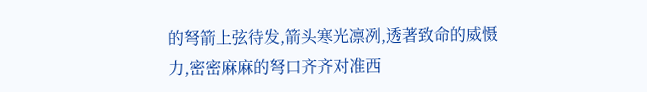的弩箭上弦待发,箭头寒光凛冽,透著致命的威慑力,密密麻麻的弩口齐齐对准西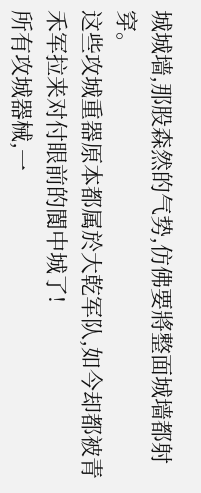城城墙,那股森然的气势,仿佛要將整面城墙都射穿。
这些攻城重器原本都属於大乾军队,如今却都被青禾军拉来对付眼前的閬中城了!
所有攻城器械,一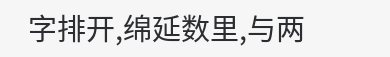字排开,绵延数里,与两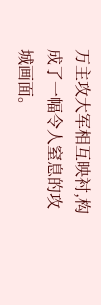万主攻大军相互映衬,构成了一幅令人窒息的攻城画面。